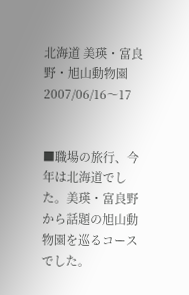北海道 美瑛・富良野・旭山動物園
2007/06/16〜17


■職場の旅行、今年は北海道でした。美瑛・富良野から話題の旭山動物園を巡るコースでした。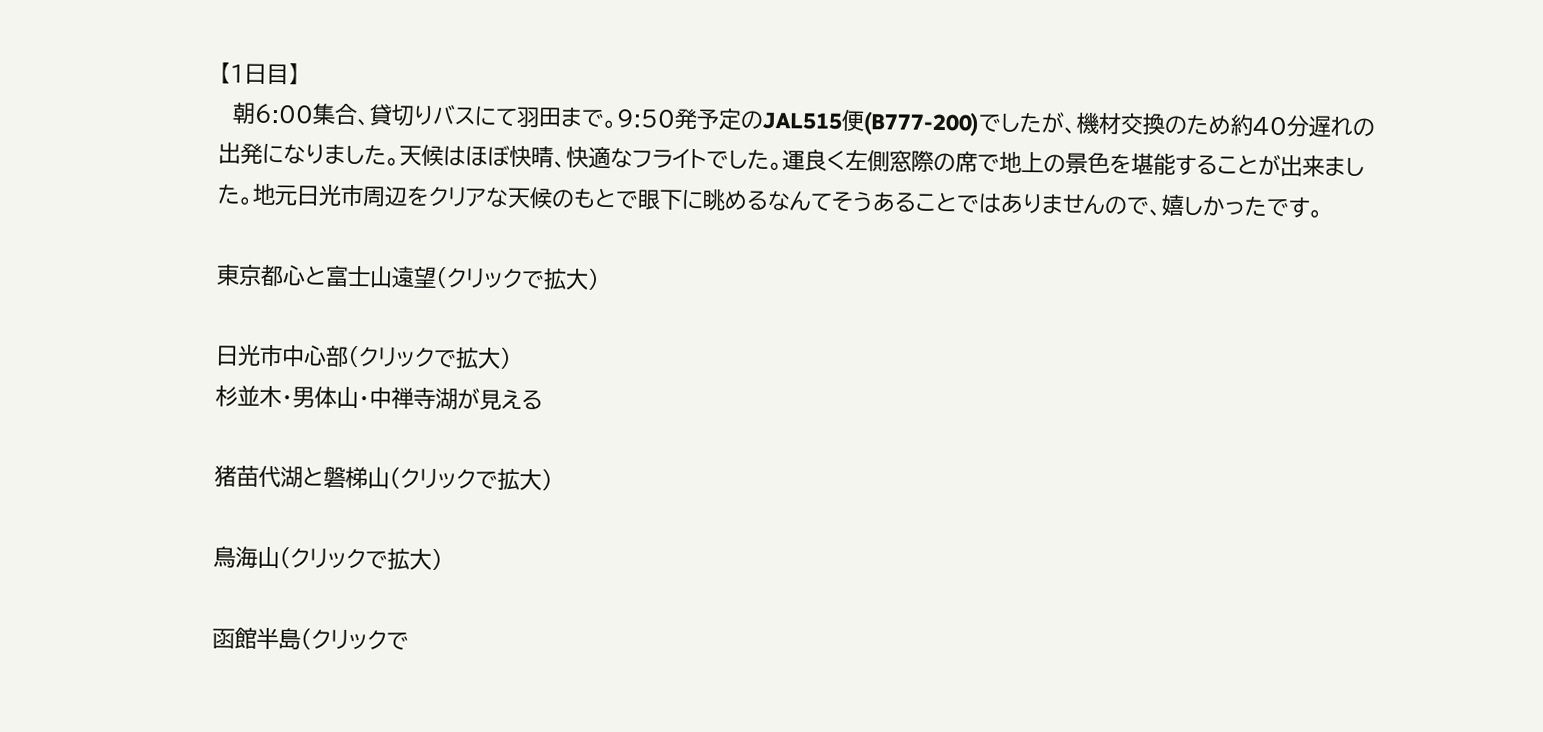【1日目】
  朝6:00集合、貸切りバスにて羽田まで。9:50発予定のJAL515便(B777-200)でしたが、機材交換のため約40分遅れの出発になりました。天候はほぼ快晴、快適なフライトでした。運良く左側窓際の席で地上の景色を堪能することが出来ました。地元日光市周辺をクリアな天候のもとで眼下に眺めるなんてそうあることではありませんので、嬉しかったです。

東京都心と富士山遠望(クリックで拡大)

日光市中心部(クリックで拡大)
杉並木・男体山・中禅寺湖が見える

猪苗代湖と磐梯山(クリックで拡大)

鳥海山(クリックで拡大)

函館半島(クリックで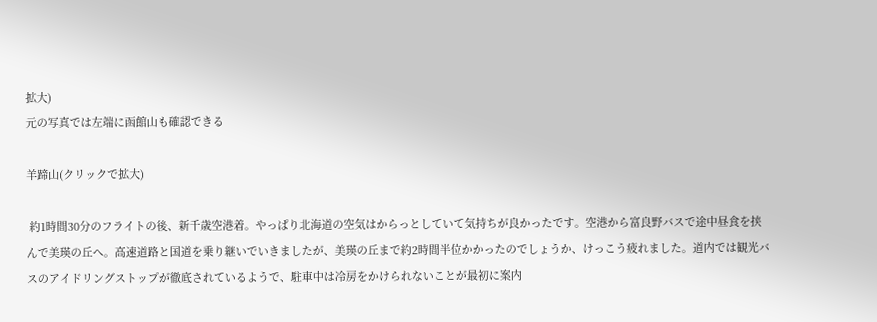拡大)
元の写真では左端に函館山も確認できる

羊蹄山(クリックで拡大)

 約1時間30分のフライトの後、新千歳空港着。やっぱり北海道の空気はからっとしていて気持ちが良かったです。空港から富良野バスで途中昼食を挟んで美瑛の丘へ。高速道路と国道を乗り継いでいきましたが、美瑛の丘まで約2時間半位かかったのでしょうか、けっこう疲れました。道内では観光バスのアイドリングストップが徹底されているようで、駐車中は冷房をかけられないことが最初に案内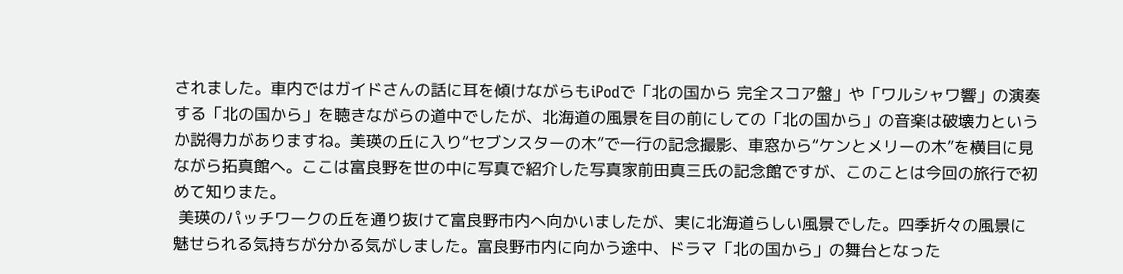されました。車内ではガイドさんの話に耳を傾けながらもiPodで「北の国から 完全スコア盤」や「ワルシャワ響」の演奏する「北の国から」を聴きながらの道中でしたが、北海道の風景を目の前にしての「北の国から」の音楽は破壊力というか説得力がありますね。美瑛の丘に入り“セブンスターの木”で一行の記念撮影、車窓から“ケンとメリーの木”を横目に見ながら拓真館へ。ここは富良野を世の中に写真で紹介した写真家前田真三氏の記念館ですが、このことは今回の旅行で初めて知りまた。
 美瑛のパッチワークの丘を通り抜けて富良野市内へ向かいましたが、実に北海道らしい風景でした。四季折々の風景に魅せられる気持ちが分かる気がしました。富良野市内に向かう途中、ドラマ「北の国から」の舞台となった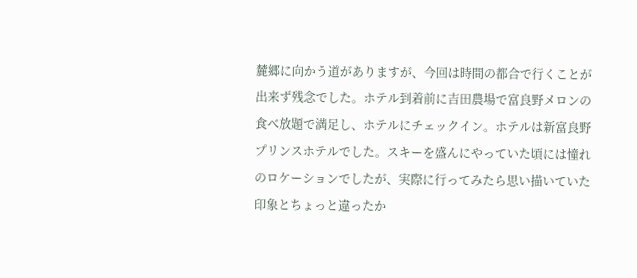麓郷に向かう道がありますが、今回は時間の都合で行くことが出来ず残念でした。ホテル到着前に吉田農場で富良野メロンの食べ放題で満足し、ホテルにチェックイン。ホテルは新富良野プリンスホテルでした。スキーを盛んにやっていた頃には憧れのロケーションでしたが、実際に行ってみたら思い描いていた印象とちょっと違ったか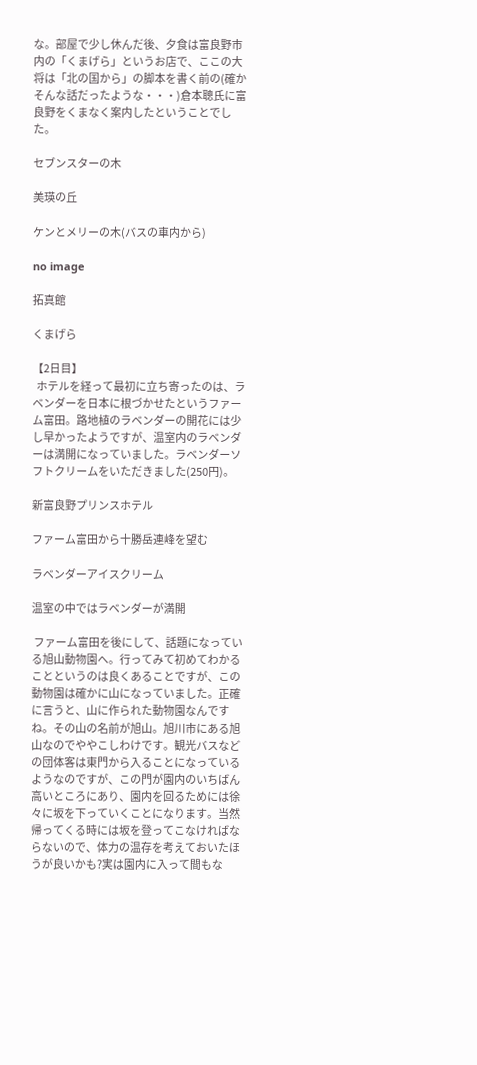な。部屋で少し休んだ後、夕食は富良野市内の「くまげら」というお店で、ここの大将は「北の国から」の脚本を書く前の(確かそんな話だったような・・・)倉本聰氏に富良野をくまなく案内したということでした。

セブンスターの木

美瑛の丘

ケンとメリーの木(バスの車内から)

no image

拓真館

くまげら

【2日目】
  ホテルを経って最初に立ち寄ったのは、ラベンダーを日本に根づかせたというファーム富田。路地植のラベンダーの開花には少し早かったようですが、温室内のラベンダーは満開になっていました。ラベンダーソフトクリームをいただきました(250円)。

新富良野プリンスホテル

ファーム富田から十勝岳連峰を望む

ラベンダーアイスクリーム

温室の中ではラベンダーが満開

 ファーム富田を後にして、話題になっている旭山動物園へ。行ってみて初めてわかることというのは良くあることですが、この動物園は確かに山になっていました。正確に言うと、山に作られた動物園なんですね。その山の名前が旭山。旭川市にある旭山なのでややこしわけです。観光バスなどの団体客は東門から入ることになっているようなのですが、この門が園内のいちばん高いところにあり、園内を回るためには徐々に坂を下っていくことになります。当然帰ってくる時には坂を登ってこなければならないので、体力の温存を考えておいたほうが良いかも?実は園内に入って間もな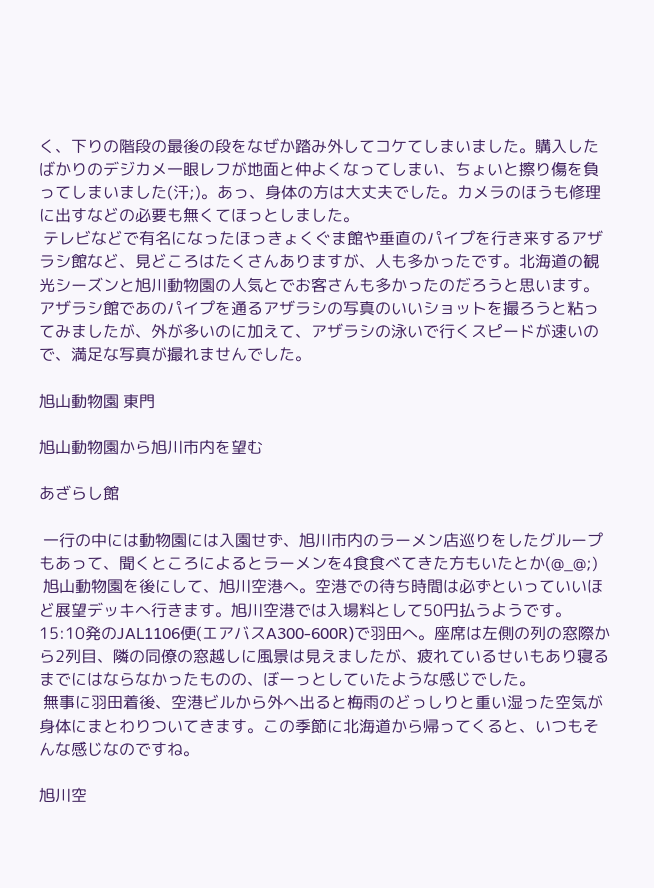く、下りの階段の最後の段をなぜか踏み外してコケてしまいました。購入したばかりのデジカメ一眼レフが地面と仲よくなってしまい、ちょいと擦り傷を負ってしまいました(汗;)。あっ、身体の方は大丈夫でした。カメラのほうも修理に出すなどの必要も無くてほっとしました。
 テレビなどで有名になったほっきょくぐま館や垂直のパイプを行き来するアザラシ館など、見どころはたくさんありますが、人も多かったです。北海道の観光シーズンと旭川動物園の人気とでお客さんも多かったのだろうと思います。アザラシ館であのパイプを通るアザラシの写真のいいショットを撮ろうと粘ってみましたが、外が多いのに加えて、アザラシの泳いで行くスピードが速いので、満足な写真が撮れませんでした。

旭山動物園 東門

旭山動物園から旭川市内を望む

あざらし館

 一行の中には動物園には入園せず、旭川市内のラーメン店巡りをしたグループもあって、聞くところによるとラーメンを4食食べてきた方もいたとか(@_@;)
 旭山動物園を後にして、旭川空港へ。空港での待ち時間は必ずといっていいほど展望デッキへ行きます。旭川空港では入場料として50円払うようです。  15:10発のJAL1106便(エアバスA300-600R)で羽田へ。座席は左側の列の窓際から2列目、隣の同僚の窓越しに風景は見えましたが、疲れているせいもあり寝るまでにはならなかったものの、ぼーっとしていたような感じでした。
 無事に羽田着後、空港ビルから外へ出ると梅雨のどっしりと重い湿った空気が身体にまとわりついてきます。この季節に北海道から帰ってくると、いつもそんな感じなのですね。

旭川空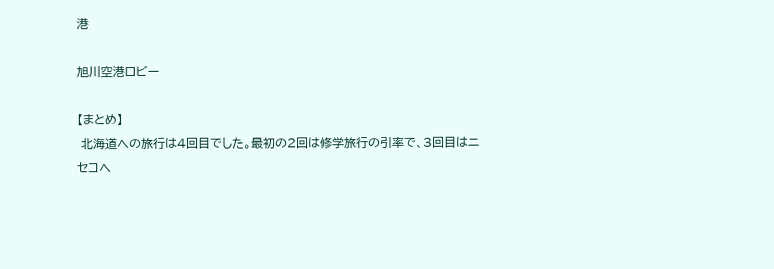港

旭川空港ロビー

【まとめ】
 北海道への旅行は4回目でした。最初の2回は修学旅行の引率で、3回目はニセコへ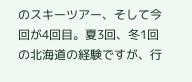のスキーツアー、そして今回が4回目。夏3回、冬1回の北海道の経験ですが、行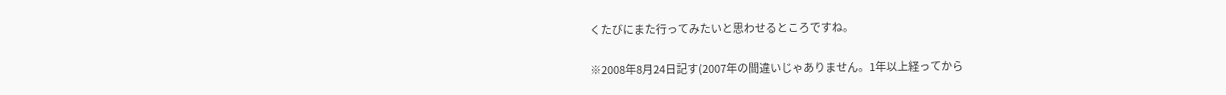くたびにまた行ってみたいと思わせるところですね。

※2008年8月24日記す(2007年の間違いじゃありません。1年以上経ってから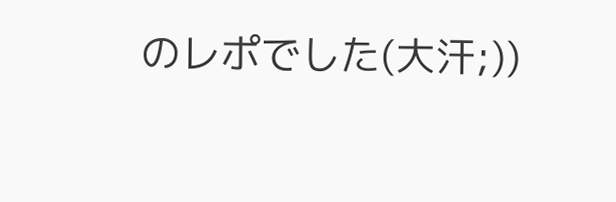のレポでした(大汗;))